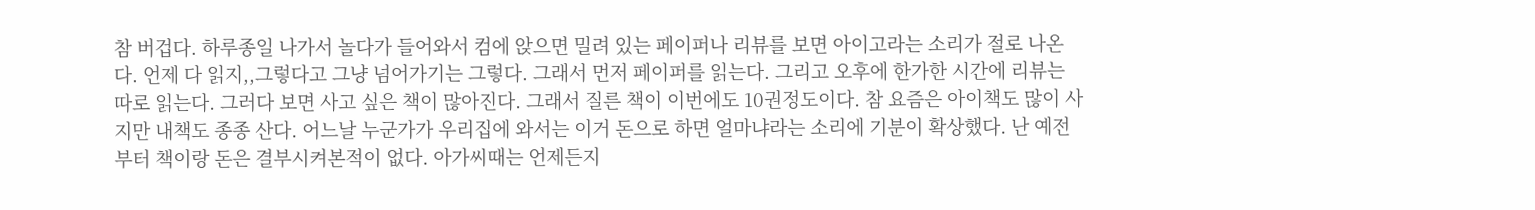참 버겁다. 하루종일 나가서 놀다가 들어와서 컴에 앉으면 밀려 있는 페이퍼나 리뷰를 보면 아이고라는 소리가 절로 나온다. 언제 다 읽지,,그렇다고 그냥 넘어가기는 그렇다. 그래서 먼저 페이퍼를 읽는다. 그리고 오후에 한가한 시간에 리뷰는 따로 읽는다. 그러다 보면 사고 싶은 책이 많아진다. 그래서 질른 책이 이번에도 10권정도이다. 참 요즘은 아이책도 많이 사지만 내책도 종종 산다. 어느날 누군가가 우리집에 와서는 이거 돈으로 하면 얼마냐라는 소리에 기분이 확상했다. 난 예전부터 책이랑 돈은 결부시켜본적이 없다. 아가씨때는 언제든지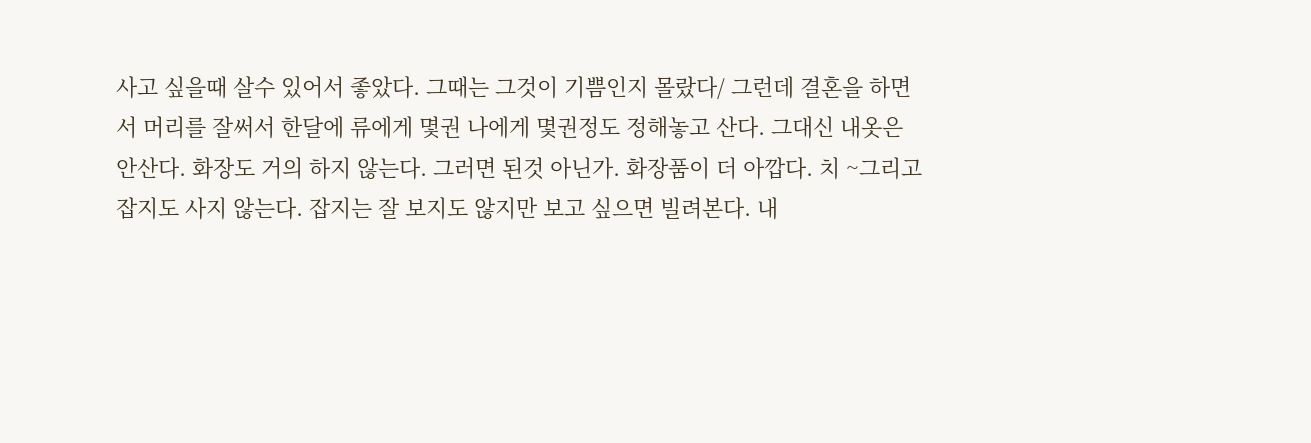사고 싶을때 살수 있어서 좋았다. 그때는 그것이 기쁨인지 몰랐다/ 그런데 결혼을 하면서 머리를 잘써서 한달에 류에게 몇권 나에게 몇권정도 정해놓고 산다. 그대신 내옷은 안산다. 화장도 거의 하지 않는다. 그러면 된것 아닌가. 화장품이 더 아깝다. 치 ~그리고 잡지도 사지 않는다. 잡지는 잘 보지도 않지만 보고 싶으면 빌려본다. 내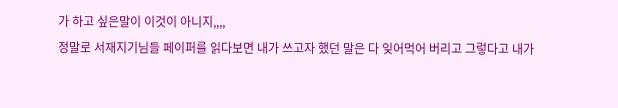가 하고 싶은말이 이것이 아니지,,,,
정말로 서재지기님들 페이퍼를 읽다보면 내가 쓰고자 했던 말은 다 잊어먹어 버리고 그렇다고 내가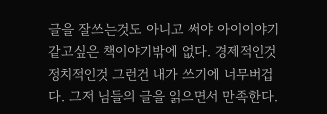글을 잘쓰는것도 아니고 써야 아이이야기 같고싶은 책이야기밖에 없다. 경제적인것 정치적인것 그런건 내가 쓰기에 너무버겁다. 그저 님들의 글을 읽으면서 만족한다.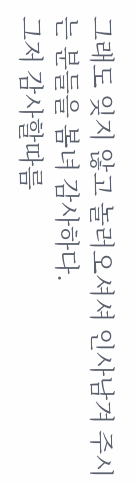그래도 잊지 않고 놀러오셔셔 인사남겨 주시는 분들을 봄녀 감사하다.
그저 감사할따름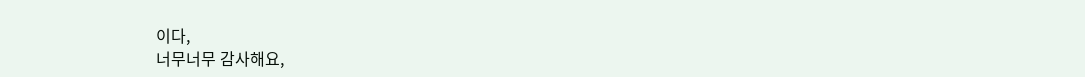이다,
너무너무 감사해요,